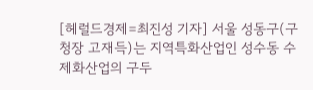[헤럴드경제=최진성 기자] 서울 성동구(구청장 고재득)는 지역특화산업인 성수동 수제화산업의 구두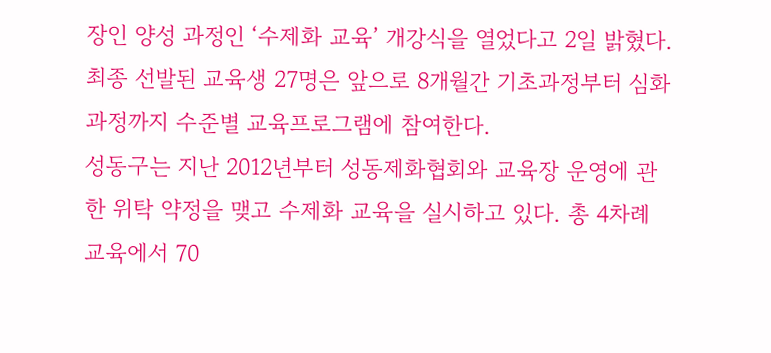장인 양성 과정인 ‘수제화 교육’ 개강식을 열었다고 2일 밝혔다. 최종 선발된 교육생 27명은 앞으로 8개월간 기초과정부터 심화과정까지 수준별 교육프로그램에 참여한다.
성동구는 지난 2012년부터 성동제화협회와 교육장 운영에 관한 위탁 약정을 맺고 수제화 교육을 실시하고 있다. 총 4차례 교육에서 70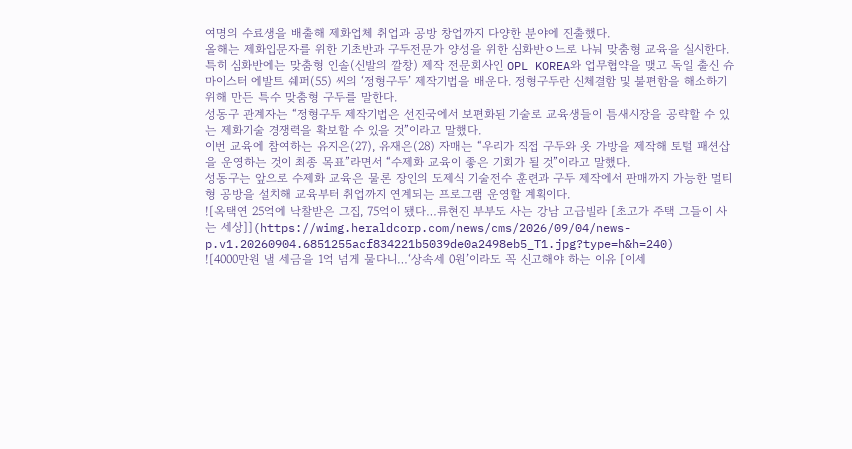여명의 수료생을 배출해 제화업체 취업과 공방 창업까지 다양한 분야에 진출했다.
올해는 제화입문자를 위한 기초반과 구두전문가 양성을 위한 심화반ㅇ느로 나눠 맞춤형 교육을 실시한다. 특히 심화반에는 맞춤형 인솔(신발의 깔창) 제작 전문회사인 OPL KOREA와 업무협약을 맺고 독일 출신 슈마이스터 에발트 쉐퍼(55) 씨의 ‘정형구두’ 제작기법을 배운다. 정형구두란 신체결함 및 불편함을 해소하기 위해 만든 특수 맞춤형 구두를 말한다.
성동구 관계자는 “정형구두 제작기법은 선진국에서 보편화된 기술로 교육생들이 틈새시장을 공략할 수 있는 제화기술 경쟁력을 확보할 수 있을 것”이라고 말했다.
이번 교육에 참여하는 유지은(27), 유재은(28) 자매는 “우리가 직접 구두와 옷 가방을 제작해 토털 패션삽을 운영하는 것이 최종 목표”라면서 “수제화 교육이 좋은 기회가 될 것”이라고 말했다.
성동구는 앞으로 수제화 교육은 물론 장인의 도제식 기술전수 훈련과 구두 제작에서 판매까지 가능한 멀티형 공방을 설치해 교육부터 취업까지 연계되는 프로그램 운영할 계획이다.
![옥택연 25억에 낙찰받은 그집, 75억이 됐다…류현진 부부도 사는 강남 고급빌라 [초고가 주택 그들이 사는 세상]](https://wimg.heraldcorp.com/news/cms/2026/09/04/news-p.v1.20260904.6851255acf834221b5039de0a2498eb5_T1.jpg?type=h&h=240)
![4000만원 낼 세금을 1억 넘게 물다니…‘상속세 0원’이라도 꼭 신고해야 하는 이유 [이세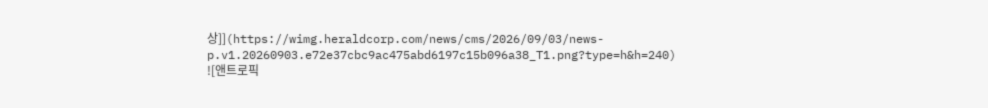상]](https://wimg.heraldcorp.com/news/cms/2026/09/03/news-p.v1.20260903.e72e37cbc9ac475abd6197c15b096a38_T1.png?type=h&h=240)
![앤트로픽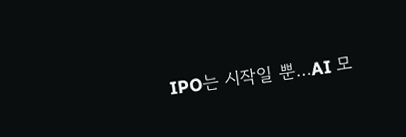IPO는 시작일 뿐…AI 모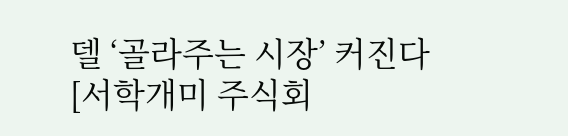델 ‘골라주는 시장’ 커진다 [서학개미 주식회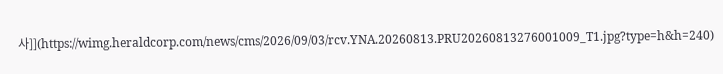사]](https://wimg.heraldcorp.com/news/cms/2026/09/03/rcv.YNA.20260813.PRU20260813276001009_T1.jpg?type=h&h=240)